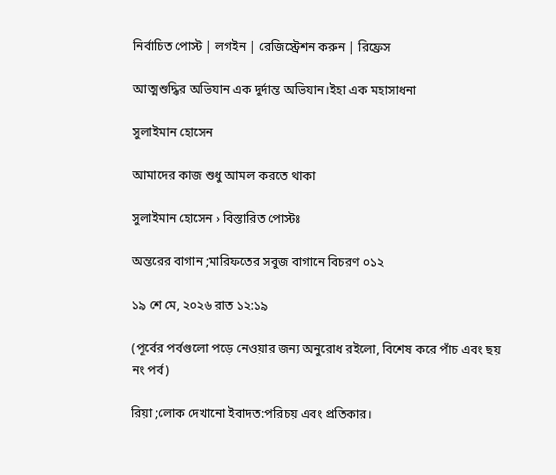নির্বাচিত পোস্ট | লগইন | রেজিস্ট্রেশন করুন | রিফ্রেস

আত্মশুদ্ধির অভিযান এক দুর্দান্ত অভিযান।ইহা এক মহাসাধনা

সুলাইমান হোসেন

আমাদের কাজ শুধু আমল করতে থাকা

সুলাইমান হোসেন › বিস্তারিত পোস্টঃ

অন্তরের বাগান ;মারিফতের সবুজ বাগানে বিচরণ ০১২

১৯ শে মে, ২০২৬ রাত ১২:১৯

(পূর্বের পর্বগুলো পড়ে নেওয়ার জন্য অনুরোধ রইলো, বিশেষ করে পাঁচ এবং ছয় নং পর্ব)

রিয়া ;লোক দেখানো ইবাদত:পরিচয় এবং প্রতিকার।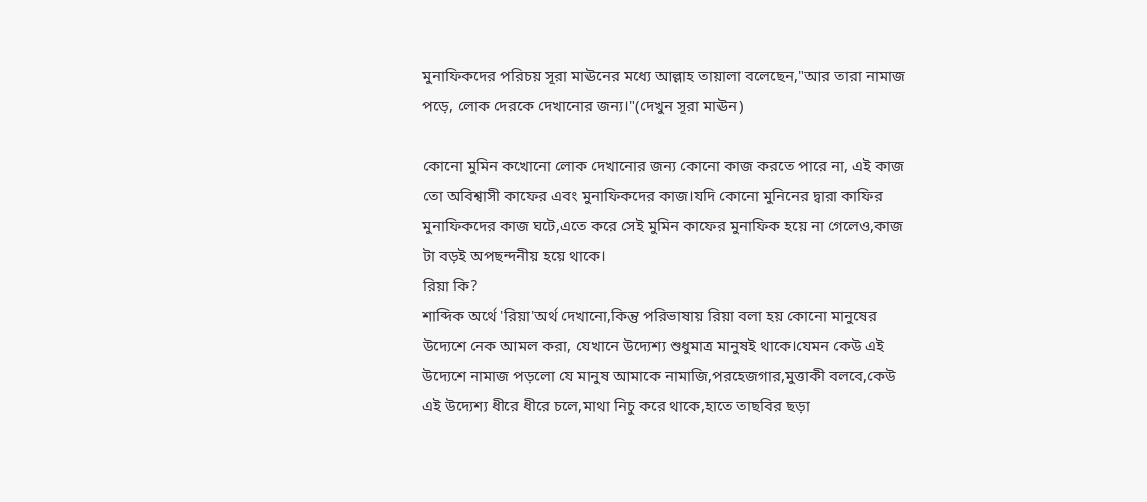মুনাফিকদের পরিচয় সূরা মাঊনের মধ্যে আল্লাহ তায়ালা বলেছেন,"আর তারা নামাজ পড়ে, লোক দেরকে দেখানোর জন্য।"(দেখুন সূরা মাঊন)

কোনো মুমিন কখোনো লোক দেখানোর জন্য কোনো কাজ করতে পারে না, এই কাজ তো অবিশ্বাসী কাফের এবং মুনাফিকদের কাজ।যদি কোনো মুনিনের দ্বারা কাফির মুনাফিকদের কাজ ঘটে,এতে করে সেই মুমিন কাফের মুনাফিক হয়ে না গেলেও,কাজ টা বড়ই অপছন্দনীয় হয়ে থাকে।
রিয়া কি?
শাব্দিক অর্থে 'রিয়া'অর্থ দেখানো,কিন্তু পরিভাষায় রিয়া বলা হয় কোনো মানুষের উদ্যেশে নেক আমল করা, যেখানে উদ্যেশ্য শুধুমাত্র মানুষই থাকে।যেমন কেউ এই উদ্যেশে নামাজ পড়লো যে মানুষ আমাকে নামাজি,পরহেজগার,মুত্তাকী বলবে,কেউ এই উদ্যেশ্য ধীরে ধীরে চলে,মাথা নিচু করে থাকে,হাতে তাছবির ছড়া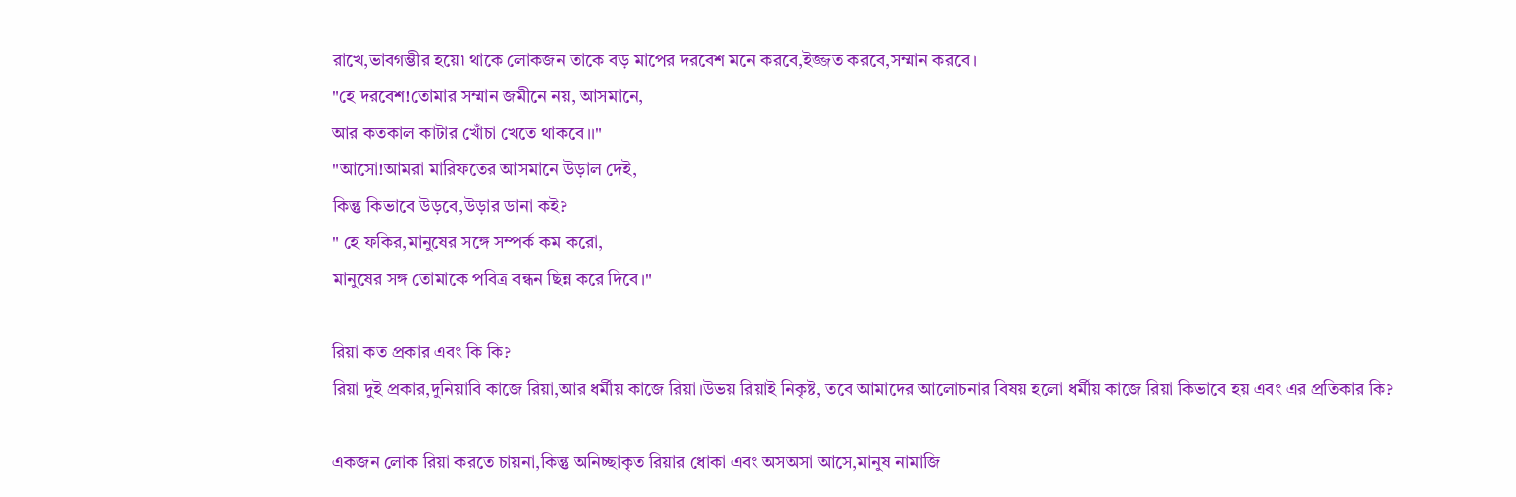রাখে,ভাবগম্ভীর হয়ে৷ থাকে লোকজন তাকে বড় মাপের দরবেশ মনে করবে,ইজ্জত করবে,সম্মান করবে।
"হে দরবেশ!তোমার সম্মান জমীনে নয়, আসমানে,
আর কতকাল কাটার খোঁচা খেতে থাকবে।।"
"আসো!আমরা মারিফতের আসমানে উড়াল দেই,
কিন্তু কিভাবে উড়বে,উড়ার ডানা কই?
" হে ফকির,মানুষের সঙ্গে সম্পর্ক কম করো,
মানুষের সঙ্গ তোমাকে পবিত্র বন্ধন ছিন্ন করে দিবে।"

রিয়া কত প্রকার এবং কি কি?
রিয়া দুই প্রকার,দুনিয়াবি কাজে রিয়া,আর ধর্মীয় কাজে রিয়া।উভয় রিয়াই নিকৃষ্ট, তবে আমাদের আলোচনার বিষয় হলো ধর্মীয় কাজে রিয়া কিভাবে হয় এবং এর প্রতিকার কি?

একজন লোক রিয়া করতে চায়না,কিন্তু অনিচ্ছাকৃত রিয়ার ধোকা এবং অসঅসা আসে,মানুষ নামাজি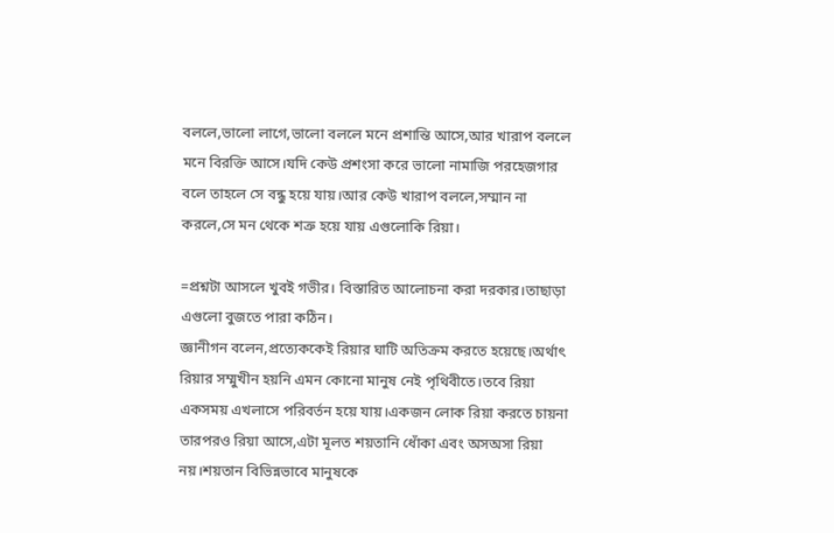বললে,ভালো লাগে,ভালো বললে মনে প্রশান্তি আসে,আর খারাপ বললে মনে বিরক্তি আসে।যদি কেউ প্রশংসা করে ভালো নামাজি পরহেজগার বলে তাহলে সে বন্ধু হয়ে যায়।আর কেউ খারাপ বললে,সম্মান না করলে,সে মন থেকে শত্রু হয়ে যায় এগুলোকি রিয়া।

=প্রশ্নটা আসলে খুবই গভীর। বিস্তারিত আলোচনা করা দরকার।তাছাড়া এগুলো বুজতে পারা কঠিন।
জ্ঞানীগন বলেন,প্রত্যেককেই রিয়ার ঘাটি অতিক্রম করতে হয়েছে।অর্থাৎ রিয়ার সম্মুখীন হয়নি এমন কোনো মানুষ নেই পৃথিবীতে।তবে রিয়া একসময় এখলাসে পরিবর্তন হয়ে যায়।একজন লোক রিয়া করতে চায়না তারপরও রিয়া আসে,এটা মূলত শয়তানি ধোঁকা এবং অসঅসা রিয়া নয়।শয়তান বিভিন্নভাবে মানুষকে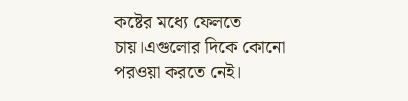কষ্টের মধ্যে ফেলতে চায়।এগুলোর দিকে কোনো পরওয়া করতে নেই।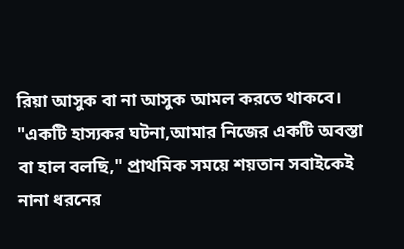রিয়া আসুক বা না আসুক আমল করতে থাকবে।
"একটি হাস্যকর ঘটনা,আমার নিজের একটি অবস্তা বা হাল বলছি," প্রাথমিক সময়ে শয়তান সবাইকেই নানা ধরনের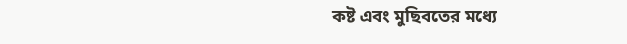কষ্ট এবং মুছিবতের মধ্যে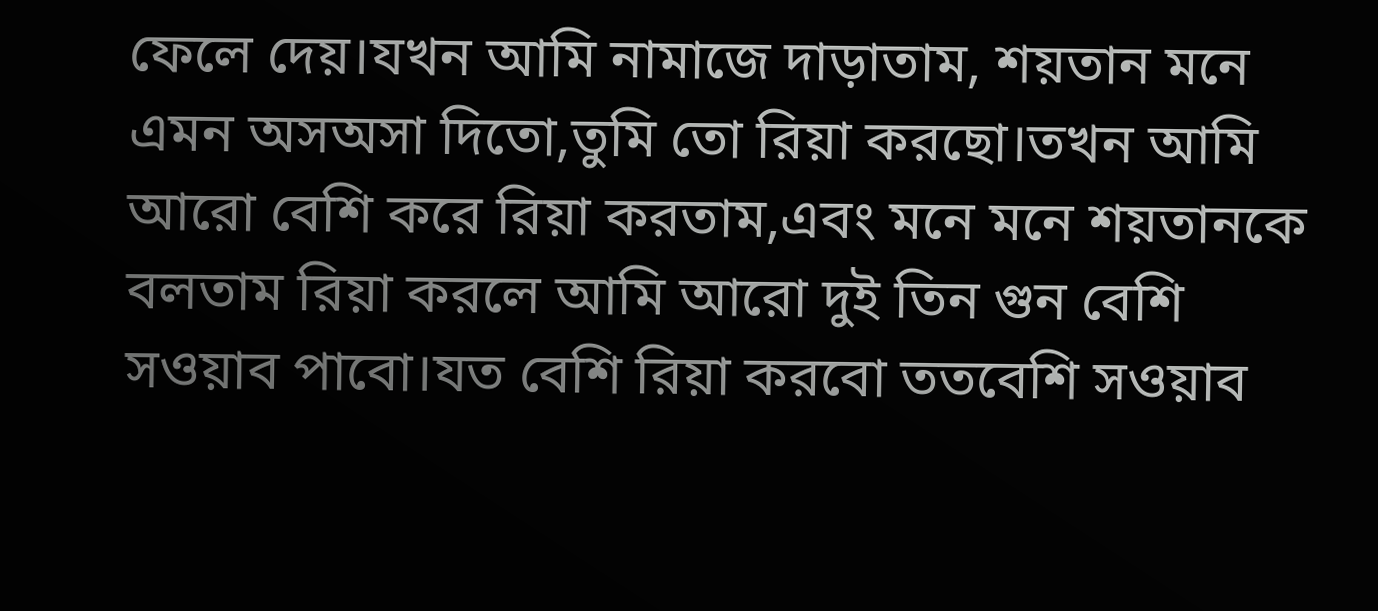ফেলে দেয়।যখন আমি নামাজে দাড়াতাম, শয়তান মনে এমন অসঅসা দিতো,তুমি তো রিয়া করছো।তখন আমি আরো বেশি করে রিয়া করতাম,এবং মনে মনে শয়তানকে বলতাম রিয়া করলে আমি আরো দুই তিন গুন বেশি সওয়াব পাবো।যত বেশি রিয়া করবো ততবেশি সওয়াব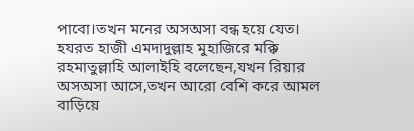পাবো।তখন মনের অসঅসা বন্ধ হয়ে যেত।
হযরত হাজী এমদাদুল্লাহ মুহাজিরে মক্কি রহমাতুল্লাহি আলাইহি বলেছেন,যখন রিয়ার অসঅসা আসে,তখন আরো বেশি করে আমল বাড়িয়ে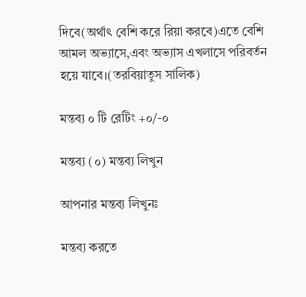দিবে(অর্থাৎ বেশি করে রিয়া করবে)এতে বেশি আমল অভ্যাসে,এবং অভ্যাস এখলাসে পরিবর্তন হয়ে যাবে।(তরবিয়াতুস সালিক)

মন্তব্য ০ টি রেটিং +০/-০

মন্তব্য (০) মন্তব্য লিখুন

আপনার মন্তব্য লিখুনঃ

মন্তব্য করতে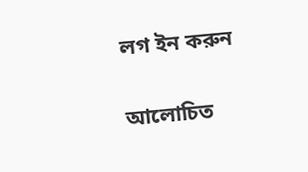লগ ইন করুন

আলোচিত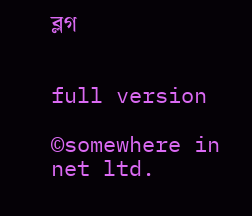ব্লগ


full version

©somewhere in net ltd.